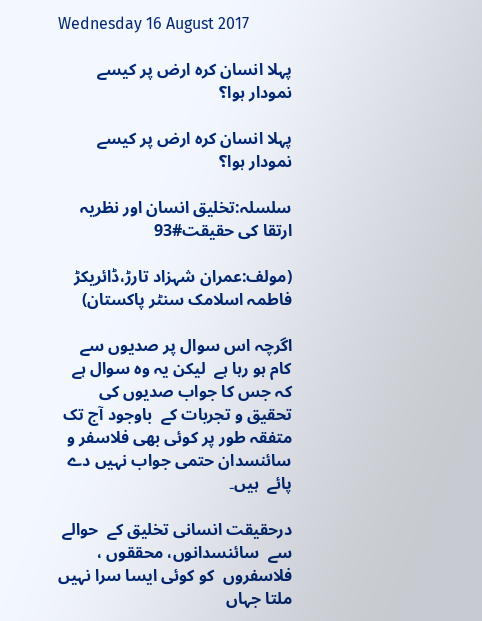Wednesday 16 August 2017

پہلا انسان کرہ ارض پر کیسے  نمودار ہوا؟

پہلا انسان کرہ ارض پر کیسے  نمودار ہوا؟

سلسلہ:تخلیق انسان اور نظریہ ارتقا کی حقیقت#93

(مولف:عمران شہزاد تارڑ،ڈائریکڑ فاطمہ اسلامک سنٹر پاکستان)

اگرچہ اس سوال پر صدیوں سے کام ہو رہا ہے  لیکن یہ وہ سوال ہے  کہ جس کا جواب صدیوں کی تحقیق و تجربات کے  باوجود آج تک متفقہ طور پر کوئی بھی فلاسفر و سائنسدان حتمی جواب نہیں دے  پائے  ہیں۔

درحقیقت انسانی تخلیق کے  حوالے  سے  سائنسدانوں، محققوں ، فلاسفروں  کو کوئی ایسا سرا نہیں  ملتا جہاں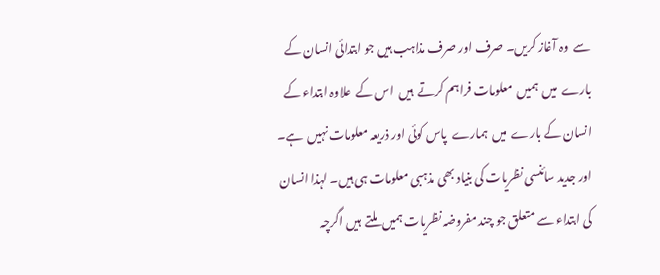سے  وہ آغاز کریں۔ صرف اور صرف مذاہب ہیں جو ابتدائی انسان کے  بارے  میں  ہمیں  معلومات فراہم کرتے  ہیں  اس کے  علاوہ ابتداء کے  انسان کے بارے  میں  ہمارے  پاس کوئی اور ذریعہ معلومات نہیں  ہے۔ اور جدید سائنسی نظریات کی بنیاد بھی مذہبی معلومات ہی ہیں۔ لہذا انسان کی ابتداء سے متعلق جو چند مفروضہ نظریات ہمیں  ملتے  ہیں اگرچہ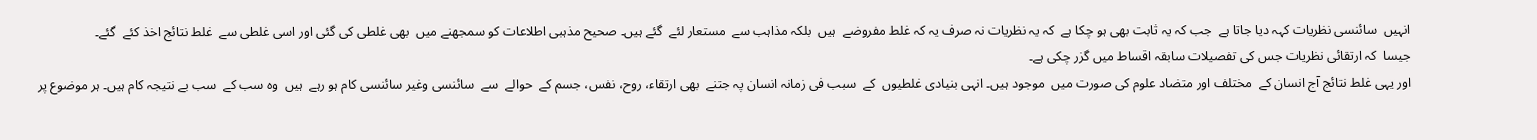انہیں  سائنسی نظریات کہہ دیا جاتا ہے  جب کہ یہ ثابت بھی ہو چکا ہے  کہ یہ نظریات نہ صرف یہ کہ غلط مفروضے  ہیں  بلکہ مذاہب سے  مستعار لئے  گئے ہیں۔ صحیح مذہبی اطلاعات کو سمجھنے میں  بھی غلطی کی گئی اور اسی غلطی سے  غلط نتائج اخذ کئے  گئے۔
جیسا  کہ ارتقائی نظریات جس کی تفصیلات سابقہ اقساط میں گزر چکی ہے۔
اور یہی غلط نتائج آج انسان کے  مختلف اور متضاد علوم کی صورت میں  موجود ہیں۔ انہی بنیادی غلطیوں  کے  سبب فی زمانہ انسان پہ جتنے  بھی ارتقاء، روح، نفس، جسم کے  حوالے  سے  سائنسی وغیر سائنسی کام ہو رہے  ہیں  وہ سب کے  سب بے نتیجہ کام ہیں۔ ہر موضوع پر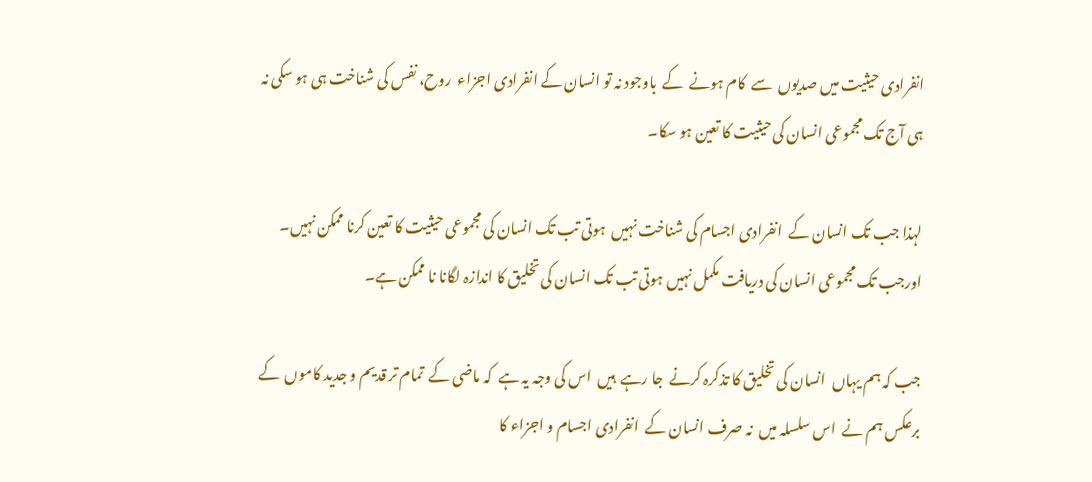انفرادی حیثیت میں صدیوں  سے  کام ہونے  کے  باوجود نہ تو انسان کے انفرادی اجزاء  روح، نفس کی شناخت ہی ہو سکی نہ ہی آج تک مجموعی انسان کی حیثیت کا تعین ہو سکا۔

لہذا جب تک انسان کے  انفرادی اجسام کی شناخت نہیں  ہوتی تب تک انسان کی مجموعی حیثیت کا تعین کرنا ممکن نہیں۔ اورجب تک مجموعی انسان کی دریافت مکمل نہیں ہوتی تب تک انسان کی تخلیق کا اندازہ لگانا نا ممکن ہے۔

جب کہ ہم یہاں  انسان کی تخلیق کا تذکرہ کرنے  جا رہے  ہیں  اس کی وجہ یہ ہے  کہ ماضی کے  تمام تر قدیم و جدید کاموں  کے  برعکس ہم نے  اس سلسلہ میں  نہ صرف انسان کے  انفرادی اجسام و اجزاء کا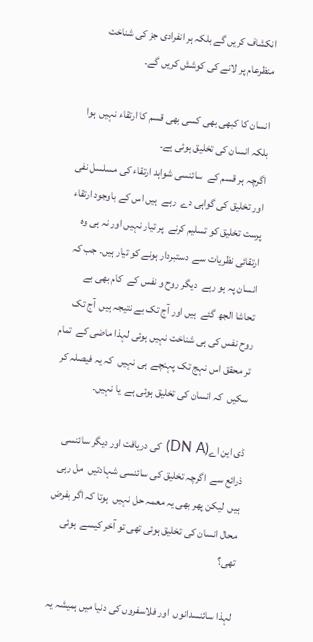انکشاف کریں گے بلکہ ہر انفرادی جز کی شناخت منظرعام پر لانے کی کوشش کریں گے۔

انسان کا کبھی بھی کسی بھی قسم کا ارتقاء نہیں  ہوا بلکہ انسان کی تخلیق ہوئی ہے۔
اگرچہ ہر قسم کے  سائنسی شواہد ارتقاء کی مسلسل نفی اور تخلیق کی گواہی دے  رہے  ہیں اس کے باوجود ارتقاء پرست تخلیق کو تسلیم کرنے  پر تیار نہیں اور نہ ہی وہ ارتقائی نظریات سے  دستبردار ہونے کو تیار ہیں۔ جب کہ انسان پہ ہو رہے  دیگر روح و نفس کے  کام بھی بے  تحاشا الجھ گئے  ہیں اور آج تک بے نتیجہ ہیں  آج تک روح نفس کی ہی شناخت نہیں ہوئی لہذا ماضی کے  تمام تر محقق اس نہج تک پہنچے  ہی نہیں  کہ یہ فیصلہ کر سکیں  کہ انسان کی تخلیق ہوئی ہے  یا نہیں۔

ڈی این اے(DN A) کی دریافت اور دیگر سائنسی ذرائع سے  اگرچہ تخلیق کی سائنسی شہادتیں  مل رہی ہیں  لیکن پھر بھی یہ معمہ حل نہیں  ہوتا کہ اگر بفرض محال انسان کی تخلیق ہوئی تھی تو آخر کیسے  ہوئی تھی؟

لہذا سائنسدانوں  اور فلاسفروں کی دنیا میں ہمیشہ یہ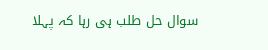سوال حل طلب ہی رہا کہ پہلا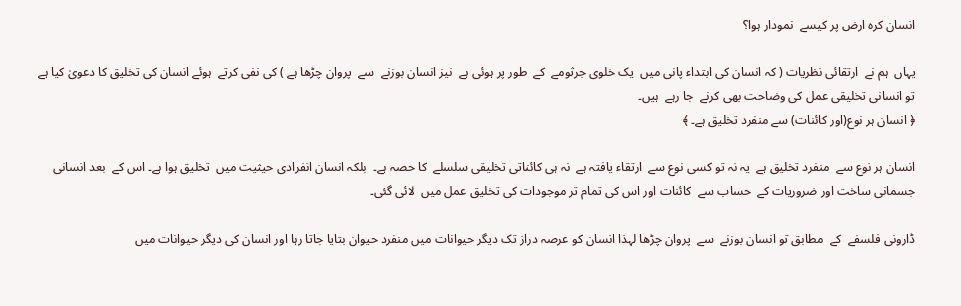انسان کرہ ارض پر کیسے  نمودار ہوا؟

یہاں  ہم نے  ارتقائی نظریات ( کہ انسان کی ابتداء پانی میں  یک خلوی جرثومے  کے  طور پر ہوئی ہے  نیز انسان بوزنے  سے  پروان چڑھا ہے ) کی نفی کرتے  ہوئے انسان کی تخلیق کا دعویٰ کیا ہے  تو انسانی تخلیقی عمل کی وضاحت بھی کرنے  جا رہے  ہیں۔
﴿ انسان ہر نوع(اور کائنات) سے منفرد تخلیق ہے۔ ﴾

انسان ہر نوع سے  منفرد تخلیق ہے  یہ نہ تو کسی نوع سے  ارتقاء یافتہ ہے  نہ ہی کائناتی تخلیقی سلسلے  کا حصہ ہے۔  بلکہ انسان انفرادی حیثیت میں  تخلیق ہوا ہے۔ اس کے  بعد انسانی جسمانی ساخت اور ضروریات کے  حساب سے  کائنات اور اس کی تمام تر موجودات کی تخلیق عمل میں  لائی گئی۔

ڈارونی فلسفے  کے  مطابق تو انسان بوزنے  سے  پروان چڑھا لہذا انسان کو عرصہ دراز تک دیگر حیوانات میں منفرد حیوان بتایا جاتا رہا اور انسان کی دیگر حیوانات میں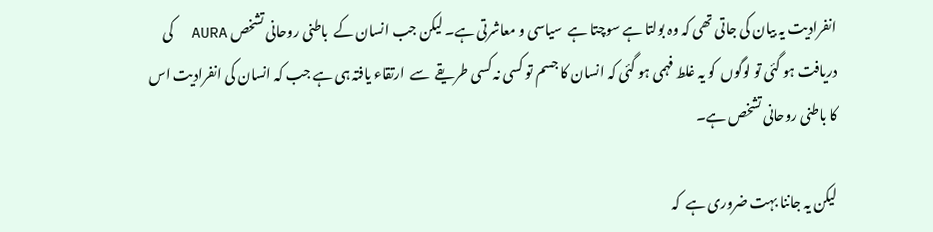انفرادیت یہ بیان کی جاتی تھی کہ وہ بولتا ہے سوچتا ہے  سیاسی و معاشرتی ہے۔ لیکن جب انسان کے  باطنی روحانی تشخص AURA  کی دریافت ہو گئی تو لوگوں  کو یہ غلط فہمی ہو گئی کہ انسان کا جسم تو کسی نہ کسی طریقے  سے  ارتقاء یافتہ ہی ہے جب کہ انسان کی انفرادیت اس کا باطنی روحانی تشخص ہے۔

لیکن یہ جاننا بہت ضروری ہے  کہ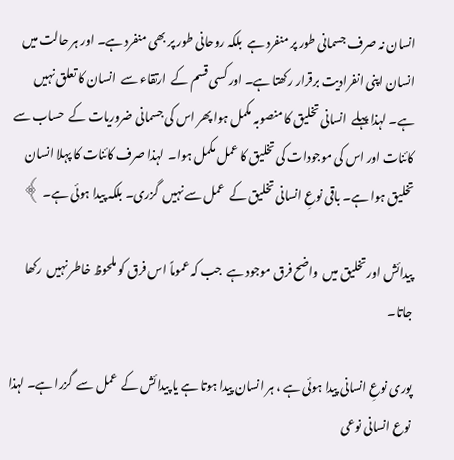انسان نہ صرف جسمانی طور پر منفرد ہے  بلکہ روحانی طور پر بھی منفرد ہے۔ اور ہر حالت میں  انسان اپنی انفرادیت برقرار رکھتا ہے۔ اور کسی قسم کے  ارتقاء سے  انسان کا تعلق نہیں  ہے۔ لہذا پہلے  انسانی تخلیق کا منصوبہ مکمل ہوا پھر اس کی جسمانی ضروریات کے  حساب سے  کائنات اور اس کی موجودات کی تخلیق کا عمل مکمل ہوا۔  لہذا صرف کائنات کا پہلا انسان تخلیق ہوا ہے۔ باقی نوعِ انسانی تخلیق کے  عمل سے نہیں  گزری۔ بلکہ پیدا ہوئی ہے۔ ﴾

پیدائش اور تخلیق میں  واضح فرق موجود ہے  جب کہ عموماً اس فرق کو ملحوظ خاطر نہیں  رکھا جاتا۔

پوری نوعِ انسانی پیدا ہوئی ہے ، ہر انسان پیدا ہوتا ہے یا پیدائش کے  عمل سے  گزرا ہے۔ لہذا نوع انسانی نوعی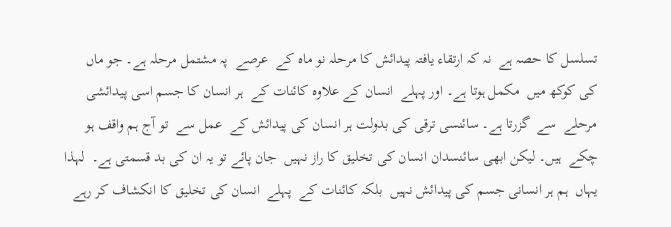تسلسل کا حصہ ہے  نہ کہ ارتقاء یافتہ پیدائش کا مرحلہ نو ماہ کے  عرصے  پہ مشتمل مرحلہ ہے۔ جو ماں  کی کوکھ میں  مکمل ہوتا ہے۔ اور پہلے  انسان کے علاوہ کائنات کے  ہر انسان کا جسم اسی پیدائشی مرحلے  سے  گزرتا ہے۔ سائنسی ترقی کی بدولت ہر انسان کی پیدائش کے  عمل سے  تو آج ہم واقف ہو چکے  ہیں۔ لیکن ابھی سائنسدان انسان کی تخلیق کا راز نہیں  جان پائے تو یہ ان کی بد قسمتی ہے۔  لہذا یہاں  ہم ہر انسانی جسم کی پیدائش نہیں  بلکہ کائنات کے  پہلے  انسان کی تخلیق کا انکشاف کر رہے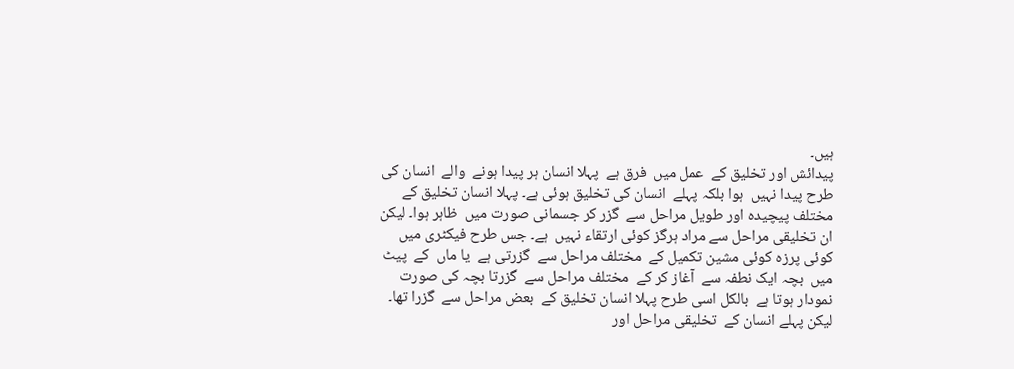ہیں۔
پیدائش اور تخلیق کے  عمل میں  فرق ہے  پہلا انسان ہر پیدا ہونے  والے  انسان کی طرح پیدا نہیں  ہوا بلکہ پہلے  انسان کی تخلیق ہوئی ہے۔ پہلا انسان تخلیق کے مختلف پیچیدہ اور طویل مراحل سے  گزر کر جسمانی صورت میں  ظاہر ہوا۔ لیکن ان تخلیقی مراحل سے مراد ہرگز کوئی ارتقاء نہیں  ہے۔ جس طرح فیکٹری میں  کوئی پرزہ کوئی مشین تکمیل کے  مختلف مراحل سے  گزرتی ہے  یا ماں  کے  پیٹ میں  بچہ ایک نطفہ سے  آغاز کر کے  مختلف مراحل سے  گزرتا بچہ کی صورت نمودار ہوتا ہے  بالکل اسی طرح پہلا انسان تخلیق کے  بعض مراحل سے  گزرا تھا۔ لیکن پہلے انسان کے  تخلیقی مراحل اور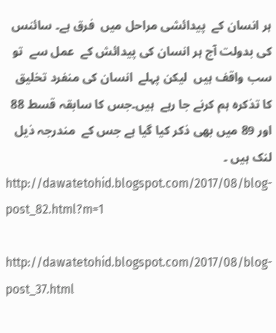ہر انسان کے  پیدائشی مراحل میں  فرق ہے۔ سائنس کی بدولت آج ہر انسان کی پیدائش کے  عمل سے  تو سب واقف ہیں  لیکن پہلے  انسان کی منفرد تخلیق کا تذکرہ ہم کرنے جا رہے  ہیں۔جس کا سابقہ قسط 88 اور 89 میں بھی ذکر کیا گیا ہے جس کے  مندرجہ ذیل لنک ہیں ۔
http://dawatetohid.blogspot.com/2017/08/blog-post_82.html?m=1

http://dawatetohid.blogspot.com/2017/08/blog-post_37.html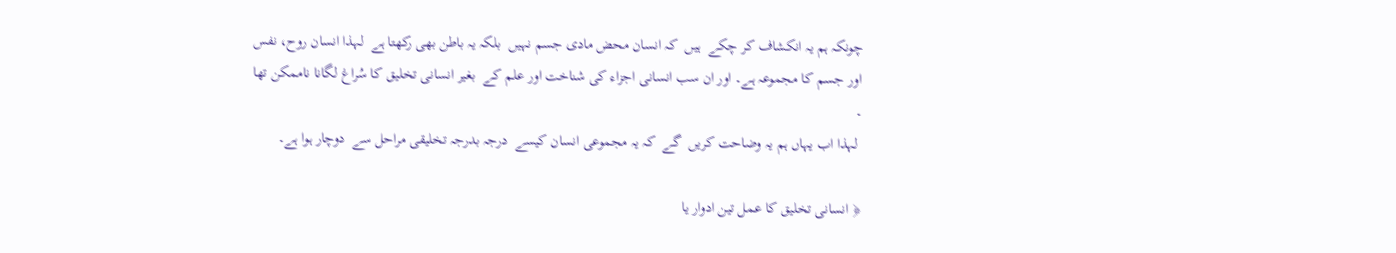چونکہ ہم یہ انکشاف کر چکے  ہیں  کہ انسان محض مادی جسم نہیں  بلکہ یہ باطن بھی رکھتا ہے  لہذا انسان روح، نفس اور جسم کا مجموعہ ہے۔ اور ان سب انسانی اجزاء کی شناخت اور علم کے  بغیر انسانی تخلیق کا سُراغ لگانا ناممکن تھا  ۔
 لہذا اب یہاں ہم یہ وضاحت کریں  گے  کہ یہ مجموعی انسان کیسے  درجہ بدرجہ تخلیقی مراحل سے  دوچار ہوا ہے۔

﴿ انسانی تخلیق کا عمل تین ادوار یا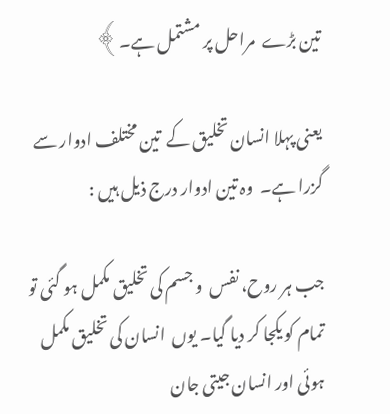تین بڑے  مراحل پر مشتمل ہے۔﴾

یعنی پہلا انسان تخلیق کے  تین مختلف ادوار سے  گزرا ہے۔  وہ تین ادوار درج ذیل ہیں :

جب ہر روح، نفس  و جسم کی تخلیق مکمل ہو گئی تو تمام کو یکجا کر دیا گیا۔ یوں  انسان کی تخلیق مکمل ہوئی اور انسان جیتی جان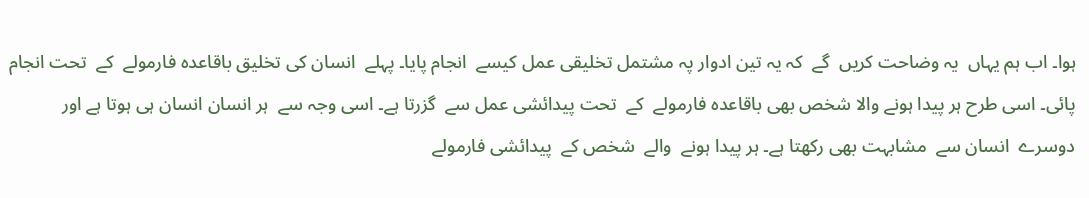ہوا۔ اب ہم یہاں  یہ وضاحت کریں  گے  کہ یہ تین ادوار پہ مشتمل تخلیقی عمل کیسے  انجام پایا۔ پہلے  انسان کی تخلیق باقاعدہ فارمولے  کے  تحت انجام پائی۔ اسی طرح ہر پیدا ہونے والا شخص بھی باقاعدہ فارمولے  کے  تحت پیدائشی عمل سے  گزرتا ہے۔ اسی وجہ سے  ہر انسان انسان ہی ہوتا ہے اور دوسرے  انسان سے  مشابہت بھی رکھتا ہے۔ ہر پیدا ہونے  والے  شخص کے  پیدائشی فارمولے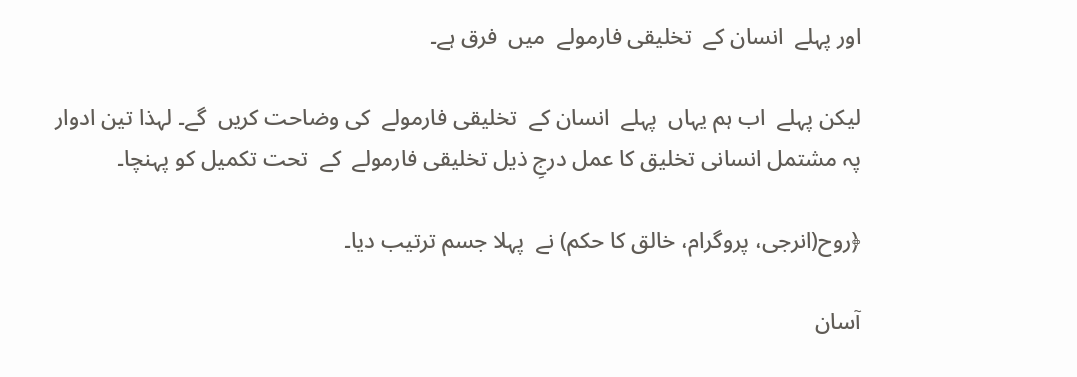اور پہلے  انسان کے  تخلیقی فارمولے  میں  فرق ہے۔

لیکن پہلے  اب ہم یہاں  پہلے  انسان کے  تخلیقی فارمولے  کی وضاحت کریں  گے۔ لہذا تین ادوار پہ مشتمل انسانی تخلیق کا عمل درجِ ذیل تخلیقی فارمولے  کے  تحت تکمیل کو پہنچا۔

﴿روح(انرجی، پروگرام، خالق کا حکم) نے  پہلا جسم ترتیب دیا۔

آسان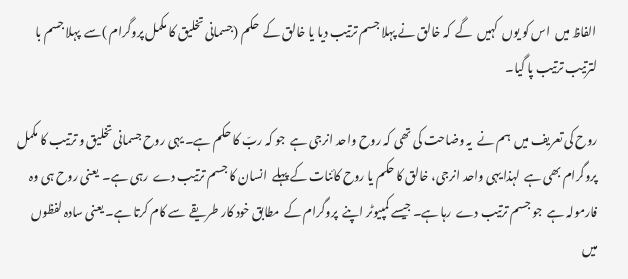الفاظ میں  اس کو یوں  کہیں  گے  کہ خالق نے پہلا جسم ترتیب دیا یا خالق کے  حکم (جسمانی تخلیق کا مکمل پروگرام )سے  پہلا جسم با لترتیب ترتیب پا گیا۔

روح کی تعریف میں  ہم نے  یہ وضاحت کی تھی کہ روح واحد انرجی ہے  جو کہ ربّ کا حکم ہے۔ یہی روح جسمانی تخلیق و ترتیب کا مکمل پروگرام بھی ہے  لہذا یہی واحد انرجی، خالق کا حکم یا روح کائنات کے پہلے  انسان کا جسم ترتیب دے  رہی ہے۔  یعنی روح ہی وہ فارمولہ ہے  جو جسم ترتیب دے  رہا ہے۔ جیسے کمپیوٹر اپنے  پروگرام کے  مطابق خود کار طریقے  سے کام کرتا ہے۔ یعنی سادہ لفظوں  میں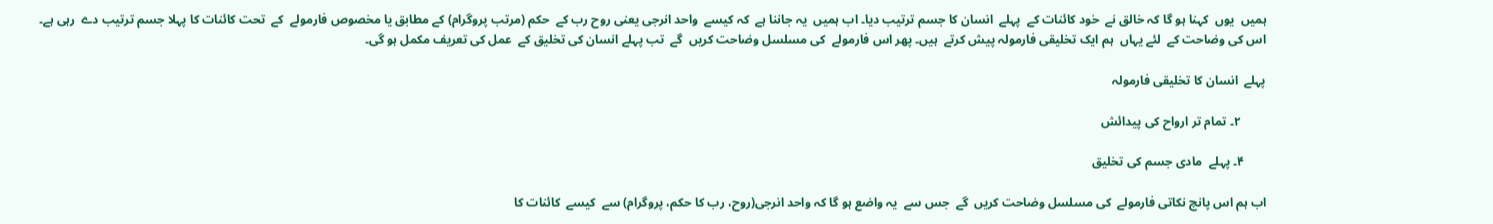ہمیں  یوں  کہنا ہو گا کہ خالق نے  خود کائنات کے  پہلے  انسان کا جسم ترتیب دیا۔ اب ہمیں  یہ جاننا ہے  کہ کیسے  واحد انرجی یعنی روح رب کے  حکم (مرتب پروگرام) کے مطابق یا مخصوص فارمولے  کے  تحت کائنات کا پہلا جسم ترتیب دے  رہی ہے۔ اس کی وضاحت کے  لئے یہاں  ہم ایک تخلیقی فارمولہ پیش کرتے  ہیں۔ پھر اس فارمولے  کی مسلسل وضاحت کریں  گے  تب پہلے انسان کی تخلیق کے  عمل کی تعریف مکمل ہو گی۔

پہلے  انسان کا تخلیقی فارمولہ

        ۲۔ تمام تر ارواح کی پیدائش

       ۴۔ پہلے  مادی جسم کی تخلیق

اب ہم اس پانچ نکاتی فارمولے  کی مسلسل وضاحت کریں  گے  جس سے  یہ واضع ہو گا کہ واحد انرجی(روح، رب کا حکم، پروگرام) سے  کیسے  کائنات کا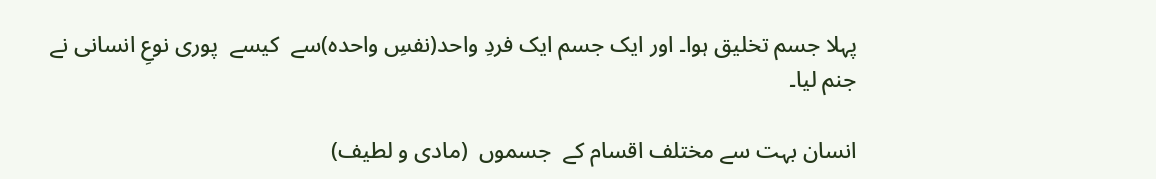پہلا جسم تخلیق ہوا۔ اور ایک جسم ایک فردِ واحد(نفسِ واحدہ)سے  کیسے  پوری نوعِ انسانی نے جنم لیا۔

انسان بہت سے مختلف اقسام کے  جسموں  (مادی و لطیف)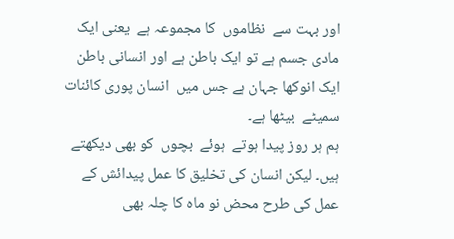اور بہت سے  نظاموں  کا مجموعہ ہے  یعنی ایک مادی جسم ہے تو ایک باطن ہے اور انسانی باطن ایک انوکھا جہان ہے جس میں  انسان پوری کائنات سمیٹے  بیٹھا ہے۔
ہم ہر روز پیدا ہوتے  ہوئے  بچوں  کو بھی دیکھتے  ہیں۔ لیکن انسان کی تخلیق کا عمل پیدائش کے  عمل کی طرح محض نو ماہ کا چلہ بھی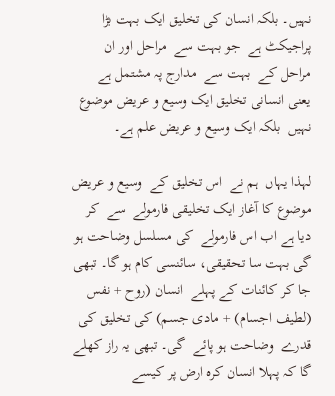نہیں۔ بلکہ انسان کی تخلیق ایک بہت بڑا پراجیکٹ ہے  جو بہت سے  مراحل اور ان مراحل کے  بہت سے  مدارج پہ مشتمل ہے  یعنی انسانی تخلیق ایک وسیع و عریض موضوع نہیں  بلکہ ایک وسیع و عریض علم ہے۔

لہذا یہاں  ہم نے  اس تخلیق کے  وسیع و عریض موضوع کا آغاز ایک تخلیقی فارمولے  سے  کر دیا ہے اب اس فارمولے  کی مسلسل وضاحت ہو گی بہت سا تحقیقی، سائنسی کام ہو گا۔ تبھی جا کر کائنات کے پہلے  انسان (روح + نفس (لطیف اجسام) + مادی جسم) کی تخلیق کی قدرے  وضاحت ہو پائے  گی۔ تبھی یہ راز کھلے  گا کہ پہلا انسان کرہ ارض پر کیسے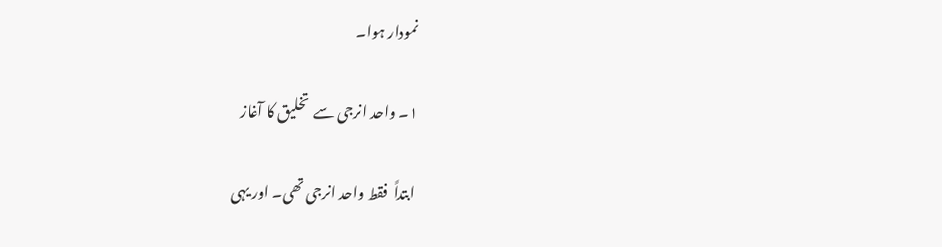نمودار ہوا۔

۱۔ واحد انرجی سے  تخلیق کا آغاز

 ابتداً  فقط واحد انرجی تھی۔ اور یہی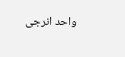واحد انرجی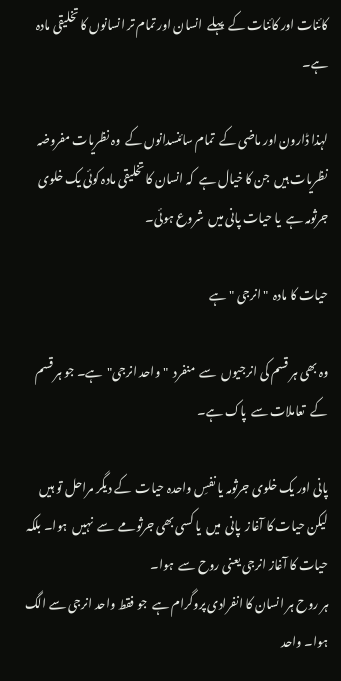کائنات اور کائنات کے  پہلے  انسان اور تمام تر انسانوں کا تخلیقی مادہ ہے۔

لہذا ڈارون اور ماضی کے  تمام سائنسدانوں کے  وہ نظریات مفروضہ نظریات ہیں  جن کا خیال ہے  کہ انسان کا تخلیقی مادہ کوئی یک خلوی جرثومہ ہے  یا حیات پانی میں  شروع ہوئی۔

حیات کا مادہ  "انرجی "ہے

وہ بھی ہر قسم کی انرجیوں  سے  منفرد  "واحد انرجی"  ہے۔ جو ہر قسم کے  تعاملات سے  پاک ہے۔

پانی اور یک خلوی جرثومہ یا نفسِ واحدہ حیات  کے دیگر مراحل تو ہیں لیکن حیات کا آغاز  پانی  میں  یا کسی بھی جرثومے  سے  نہیں  ہوا۔ بلکہ حیات کا آغاز انرجی یعنی روح سے  ہوا۔
ہر روح ہر انسان کا انفرادی پروگرام ہے  جو فقط واحد انرجی سے الگ ہوا۔ واحد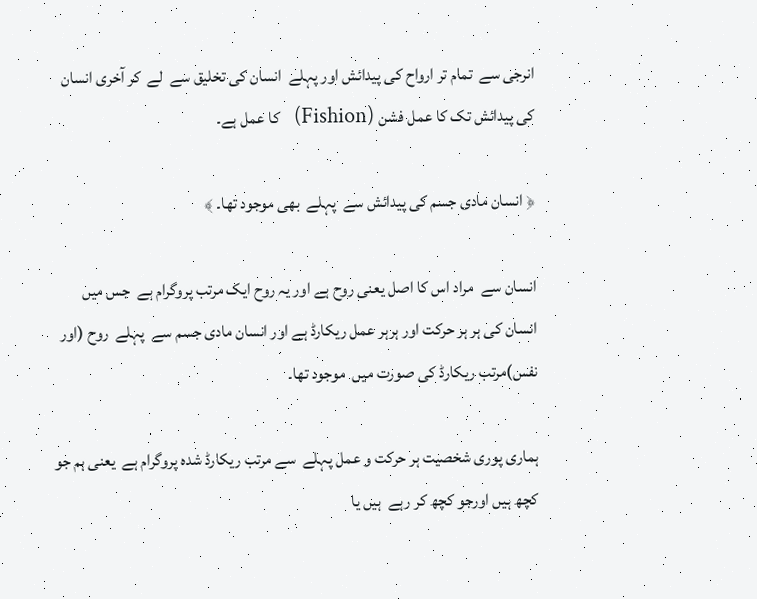انرجی سے  تمام تر ارواح کی پیدائش اور پہلے  انسان کی تخلیق سے  لے  کر آخری انسان کی پیدائش تک کا عمل فشن (Fishion)   کا عمل ہے۔

﴿ انسان مادی جسم کی پیدائش سے  پہلے  بھی موجود تھا۔ ﴾

انسان سے  مراد اس کا اصل یعنی روح ہے اور یہ روح ایک مرتب پروگرام ہے  جس میں  انسان کی ہر ہر حرکت اور ہرہر عمل ریکارڈ ہے اور انسان مادی جسم سے  پہلے  روح (اور نفس)مرتب ریکارڈ کی صورت میں  موجود تھا۔

ہماری پوری شخصیت ہر حرکت و عمل پہلے  سے مرتب ریکارڈ شدہ پروگرام ہے  یعنی ہم جو کچھ ہیں اورجو کچھ کر رہے  ہیں یا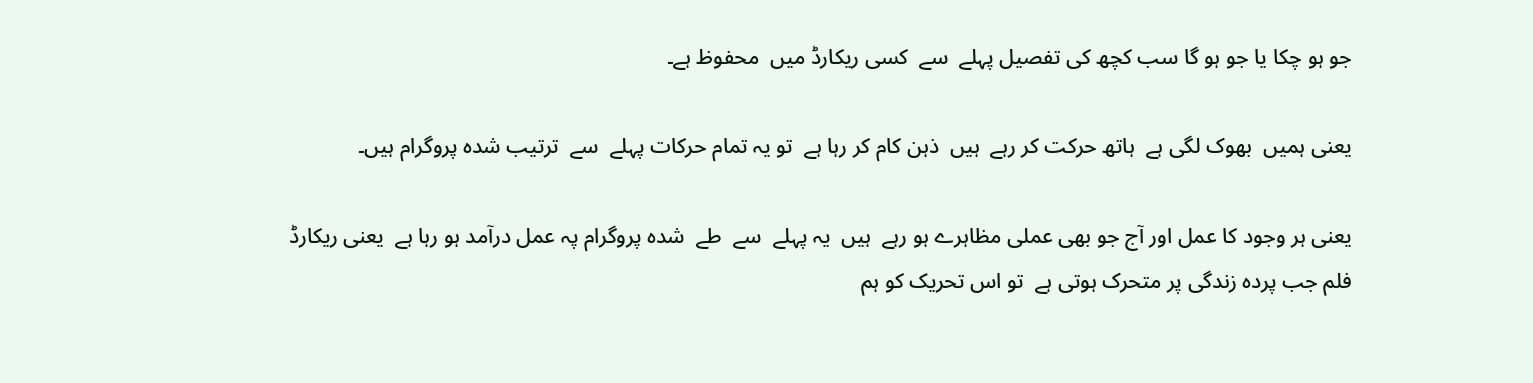جو ہو چکا یا جو ہو گا سب کچھ کی تفصیل پہلے  سے  کسی ریکارڈ میں  محفوظ ہے۔

یعنی ہمیں  بھوک لگی ہے  ہاتھ حرکت کر رہے  ہیں  ذہن کام کر رہا ہے  تو یہ تمام حرکات پہلے  سے  ترتیب شدہ پروگرام ہیں۔

یعنی ہر وجود کا عمل اور آج جو بھی عملی مظاہرے ہو رہے  ہیں  یہ پہلے  سے  طے  شدہ پروگرام پہ عمل درآمد ہو رہا ہے  یعنی ریکارڈ فلم جب پردہ زندگی پر متحرک ہوتی ہے  تو اس تحریک کو ہم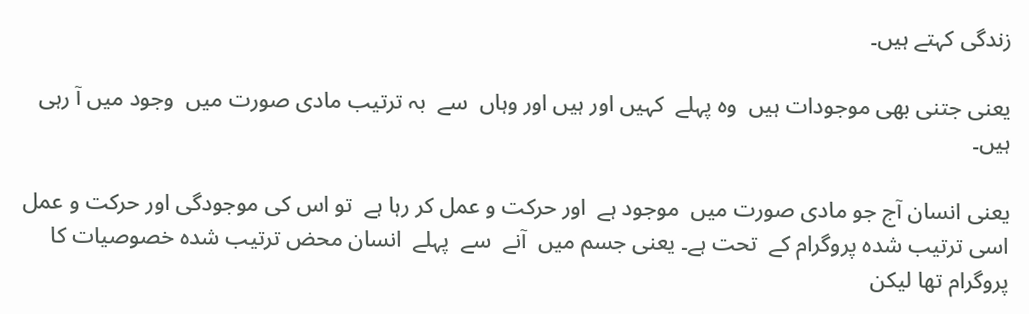زندگی کہتے ہیں۔

یعنی جتنی بھی موجودات ہیں  وہ پہلے  کہیں اور ہیں اور وہاں  سے  بہ ترتیب مادی صورت میں  وجود میں آ رہی ہیں۔

یعنی انسان آج جو مادی صورت میں  موجود ہے  اور حرکت و عمل کر رہا ہے  تو اس کی موجودگی اور حرکت و عمل اسی ترتیب شدہ پروگرام کے  تحت ہے۔ یعنی جسم میں  آنے  سے  پہلے  انسان محض ترتیب شدہ خصوصیات کا پروگرام تھا لیکن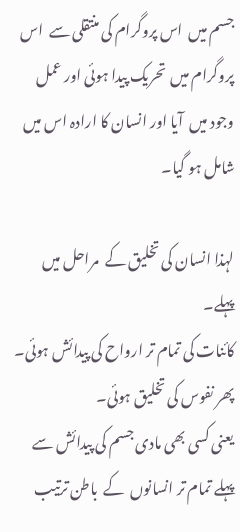جسم میں  اس پروگرام کی منتقلی سے  اس پروگرام میں  تحریک پیدا ہوئی اور عمل وجود میں  آیا اور انسان کا ارادہ اس میں  شامل ہو گیا۔

لہذا انسان کی تخلیق کے  مراحل میں  پہلے۔
کائنات کی تمام تر ارواح کی پیدائش ہوئی۔
پھر نفوس کی تخلیق ہوئی۔
یعنی کسی بھی مادی جسم کی پیدائش سے  پہلے تمام تر انسانوں  کے  باطن ترتیب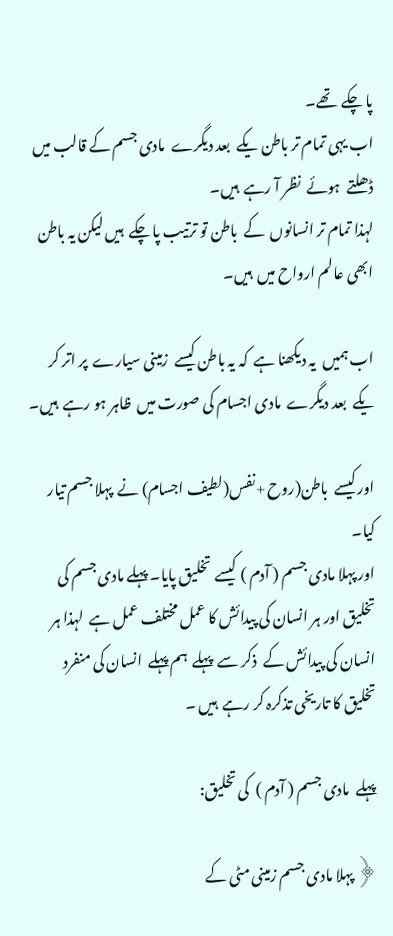پا چکے  تھے۔
اب یہی تمام تر باطن یکے  بعد دیگرے  مادی جسم کے قالب میں  ڈھلتے  ہوئے  نظر آ رہے  ہیں۔
لہذا تمام تر انسانوں  کے  باطن تو ترتیب پا چکے  ہیں لیکن یہ باطن ابھی عالم ارواح میں  ہیں۔

اب ہمیں  یہ دیکھنا ہے  کہ یہ باطن کیسے  زمینی سیارے  پر اتر کر یکے  بعد دیگرے  مادی اجسام کی صورت میں  ظاہر ہو رہے  ہیں۔

اور کیسے  باطن(روح +نفس(لطیف اجسام) نے  پہلا جسم تیار کیا۔
اور پہلا مادی جسم ( آدم ) کیسے  تخلیق پایا۔ پہلے مادی جسم کی تخلیق اور ہر انسان کی پیدائش کا عمل مختلف عمل ہے  لہذا ہر انسان کی پیدائش کے  ذکر سے  پہلے  ہم پہلے  انسان کی منفرد تخلیق کا تاریخی تذکرہ کر رہے  ہیں ۔

پہلے  مادی جسم ( آدم )  کی تخلیق:

﴿ پہلا مادی جسم زمینی مٹی کے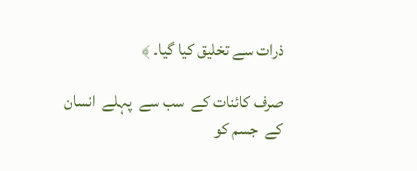ذرات سے تخلیق کیا گیا۔ ﴾

صرف کائنات کے  سب سے  پہلے  انسان کے  جسم کو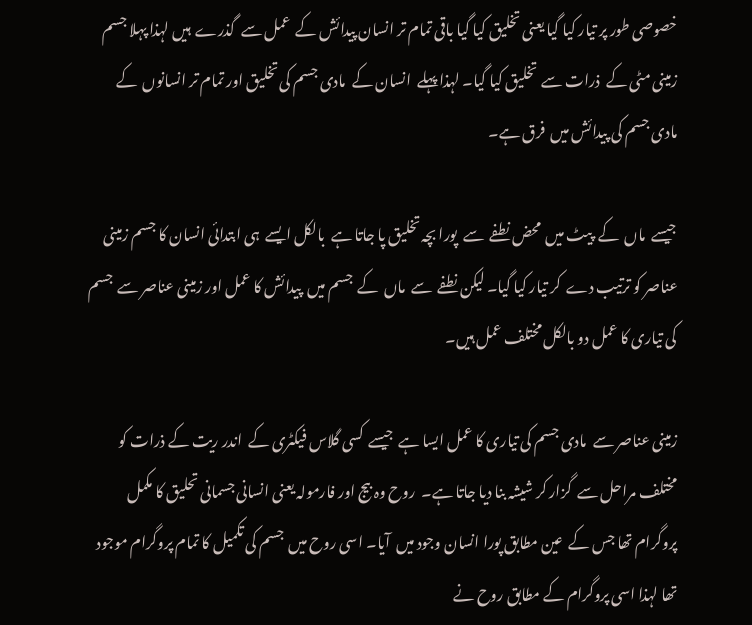خصوصی طور پر تیار کیا گیا یعنی تخلیق کیا گیا باقی تمام تر انسان پیدائش کے  عمل سے  گذرے  ہیں لہذا پہلا جسم زمینی مٹی کے  ذرات سے  تخلیق کیا گیا۔ لہذا پہلے  انسان کے  مادی جسم کی تخلیق اور تمام تر انسانوں  کے  مادی جسم کی پیدائش میں  فرق ہے۔

جیسے  ماں  کے  پیٹ میں  محض نطفے  سے  پورا بچہ تخلیق پا جاتا ہے  بالکل ایسے  ہی ابتدائی انسان کا جسم زمینی عناصر کو ترتیب دے  کر تیار کیا گیا۔ لیکن نطفے  سے  ماں  کے  جسم میں  پیدائش کا عمل اور زمینی عناصر سے  جسم کی تیاری کا عمل دو بالکل مختلف عمل ہیں۔

زمینی عناصر سے  مادی جسم کی تیاری کا عمل ایسا ہے  جیسے  کسی گلاس فیکٹری کے  اندر ریت کے ذرات کو مختلف مراحل سے  گزار کر شیشہ بنا دیا جاتا ہے۔  روح وہ بیج اور فارمولہ یعنی انسانی جسمانی تحلیق کا مکمل پروگرام تھا جس کے  عین مطابق پورا انسان وجود میں  آیا۔ اسی روح میں  جسم کی تکمیل کا تمام پروگرام موجود تھا لہذا اسی پروگرام کے مطابق روح نے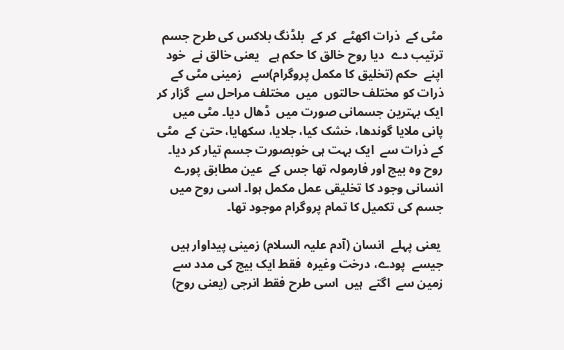مٹی کے  ذرات اکھٹے  کر کے  بلڈنگ بلاکس کی طرح جسم ترتیب دے  دیا روح خالق کا حکم ہے   یعنی خالق نے  خود اپنے  حکم (تخلیق کا مکمل پروگرام)سے   زمینی مٹی کے  ذرات کو مختلف حالتوں  میں  مختلف مراحل سے  گزار کر ایک بہترین جسمانی صورت میں  ڈھال دیا۔ مٹی میں  پانی ملایا گوندھا، خشک کیا، جلایا، سکھایا، حتیٰ کے  مٹی کے ذرات سے  ایک بہت ہی خوبصورت جسم تیار کر دیا۔ روح وہ بیج اور فارمولہ تھا جس کے  عین مطابق پورے  انسانی وجود کا تخلیقی عمل مکمل ہوا۔ اسی روح میں  جسم کی تکمیل کا تمام پروگرام موجود تھا۔

 یعنی پہلے  انسان (آدم علیہ السلام) زمینی پیداوار ہیں  جیسے  پودے، درخت وغیرہ  فقط ایک بیج کی مدد سے  زمین سے  اگتے  ہیں  اسی طرح فقط انرجی (یعنی روح)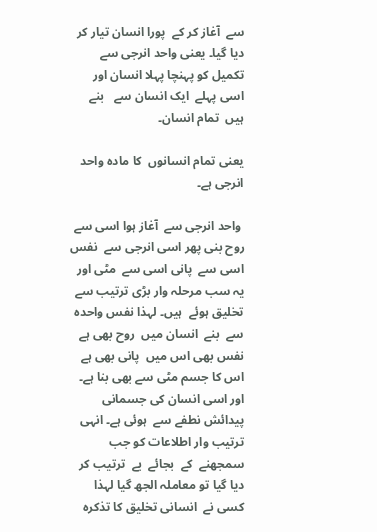سے  آغاز کر کے  پورا انسان تیار کر دیا گیا۔ یعنی واحد انرجی سے  تکمیل کو پہنچا پہلا انسان اور اسی پہلے  ایک انسان سے   بنے  ہیں  تمام انسان۔

یعنی تمام انسانوں  کا مادہ واحد انرجی ہے۔

 واحد انرجی سے  آغاز ہوا اسی سے  روح بنی پھر اسی انرجی سے  نفس اسی سے  پانی اسی سے  مٹی اور یہ سب مرحلہ وار بڑی ترتیب سے  تخلیق ہوئے  ہیں۔ لہذا نفس واحدہ سے  بنے  انسان میں  روح بھی ہے  نفس بھی اس میں  پانی بھی ہے  اس کا جسم مٹی سے بھی بنا ہے۔ اور اسی انسان کی جسمانی پیدائش نطفے سے  ہوئی ہے۔ انہی ترتیب وار اطلاعات کو جب سمجھنے  کے  بجائے  بے  ترتیب کر دیا گیا تو معاملہ الجھ گیا لہذا کسی نے  انسانی تخلیق کا تذکرہ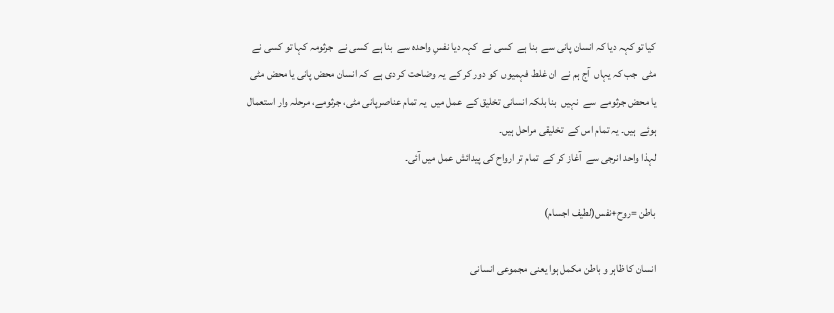کیا تو کہہ دیا کہ انسان پانی سے  بنا ہے  کسی نے  کہہ دیا نفسِ واحدہ سے  بنا ہے  کسی نے  جرثومہ کہا تو کسی نے  مٹی  جب کہ یہاں  آج ہم نے  ان غلط فہمیوں  کو دور کر کے  یہ وضاحت کر دی ہے  کہ انسان محض پانی یا محض مٹی یا محض جرثومے  سے  نہیں  بنا بلکہ انسانی تخلیق کے  عمل میں  یہ تمام عناصرپانی مٹی، جرثومے، مرحلہ وار استعمال ہوئے  ہیں۔ یہ تمام اس کے  تخلیقی مراحل ہیں۔
لہذا واحد انرجی سے  آغاز کر کے  تمام تر ارواح کی پیدائش عمل میں آئی۔

باطن =روح+نفس(لطیف اجسام)

انسان کا ظاہر و باطن مکمل ہوا یعنی مجموعی انسانی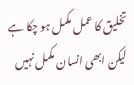تخلیق کا عمل مکمل ہو چکا ہے  لیکن ابھی انسان مکمل نہیں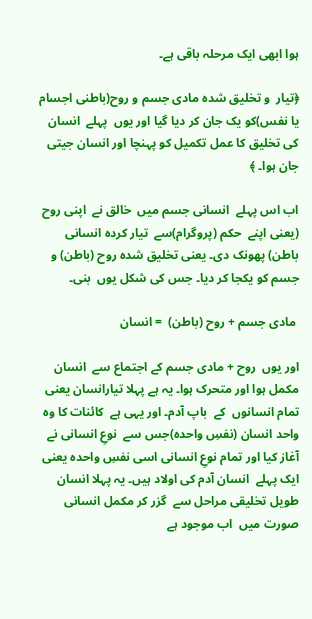ہوا ابھی ایک مرحلہ باقی ہے۔

﴿تیار  و تخلیق شدہ مادی جسم و روح(باطنی اجسام یا نفس)کو یک جان کر دیا گیا اور یوں  پہلے  انسان کی تخلیق کا عمل تکمیل کو پہنچا اور انسان جیتی جان ہوا۔ ﴾

اب اس پہلے  انسانی جسم میں  خالق نے  اپنی روح (یعنی اپنے  حکم (پروگرام)سے  تیار کردہ انسانی باطن) پھونک دی۔ یعنی تخلیق شدہ روح (باطن) و جسم کو یکجا کر دیا۔ جس کی شکل یوں  بنی۔

 مادی جسم + روح (باطن)  = انسان

اور یوں  روح + مادی جسم کے اجتماع سے  انسان مکمل ہوا اور متحرک ہوا۔ یہ ہے پہلا تیارانسان یعنی تمام انسانوں  کے  باپ آدم۔ اور یہی ہے  کائنات کا وہ واحد انسان (نفسِ واحدہ)جس سے  نوعِ انسانی نے  آغاز کیا اور تمام نوعِ انسانی اسی نفسِ واحدہ یعنی ایک پہلے  انسان آدم کی اولاد ہیں۔ یہ پہلا انسان طویل تخلیقی مراحل سے  گزر کر مکمل انسانی صورت میں  اب موجود ہے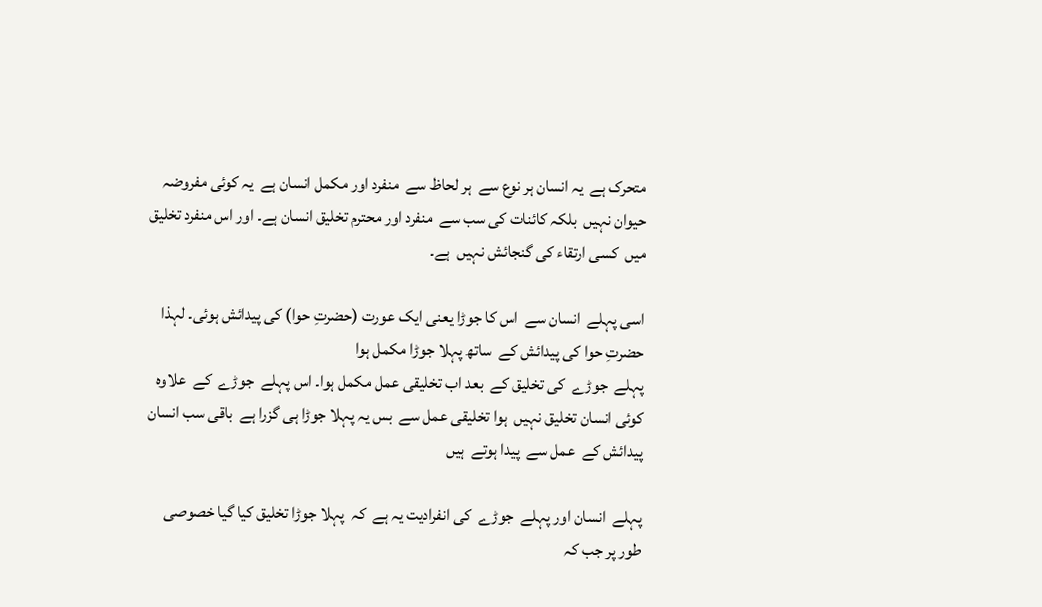متحرک ہے  یہ انسان ہر نوع سے  ہر لحاظ سے  منفرد اور مکمل انسان ہے  یہ کوئی مفروضہ حیوان نہیں  بلکہ کائنات کی سب سے  منفرد اور محترم تخلیق انسان ہے۔ اور اس منفرد تخلیق میں  کسی ارتقاء کی گنجائش نہیں  ہے۔

اسی پہلے  انسان سے  اس کا جوڑا یعنی ایک عورت (حضرتِ حوا) کی پیدائش ہوئی۔ لہذا حضرتِ حوا کی پیدائش کے  ساتھ پہلا جوڑا مکمل ہوا
پہلے  جوڑے  کی تخلیق کے  بعد اب تخلیقی عمل مکمل ہوا۔ اس پہلے  جوڑے  کے  علاوہ کوئی انسان تخلیق نہیں  ہوا تخلیقی عمل سے  بس یہ پہلا جوڑا ہی گزرا ہے  باقی سب انسان پیدائش کے  عمل سے  پیدا ہوتے  ہیں

پہلے  انسان اور پہلے  جوڑے  کی انفرادیت یہ ہے  کہ  پہلا جوڑا تخلیق کیا گیا خصوصی طور پر جب کہ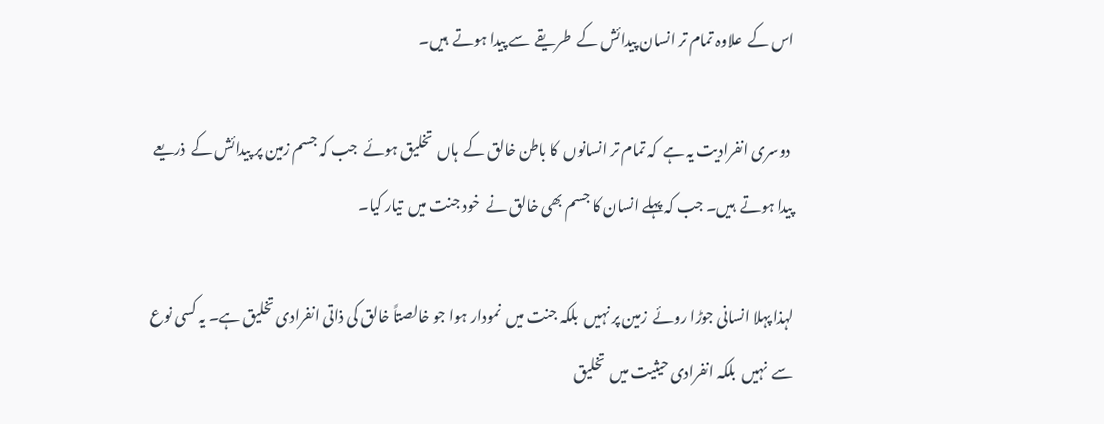اس کے  علاوہ تمام تر انسان پیدائش کے  طریقے  سے پیدا ہوتے  ہیں۔

 دوسری انفرادیت یہ ہے  کہ تمام تر انسانوں  کا باطن خالق کے  ہاں  تخلیق ہوئے  جب کہ جسم زمین پر پیدائش کے  ذریعے  پیدا ہوتے  ہیں۔ جب کہ پہلے انسان کا جسم بھی خالق نے  خود جنت میں  تیار کیا۔

لہذا پہلا انسانی جوڑا روئے  زمین پر نہیں  بلکہ جنت میں  نمودار ہوا جو خالصتاً خالق کی ذاتی انفرادی تخلیق ہے۔ یہ کسی نوع سے  نہیں  بلکہ انفرادی حیثیت میں  تخلیق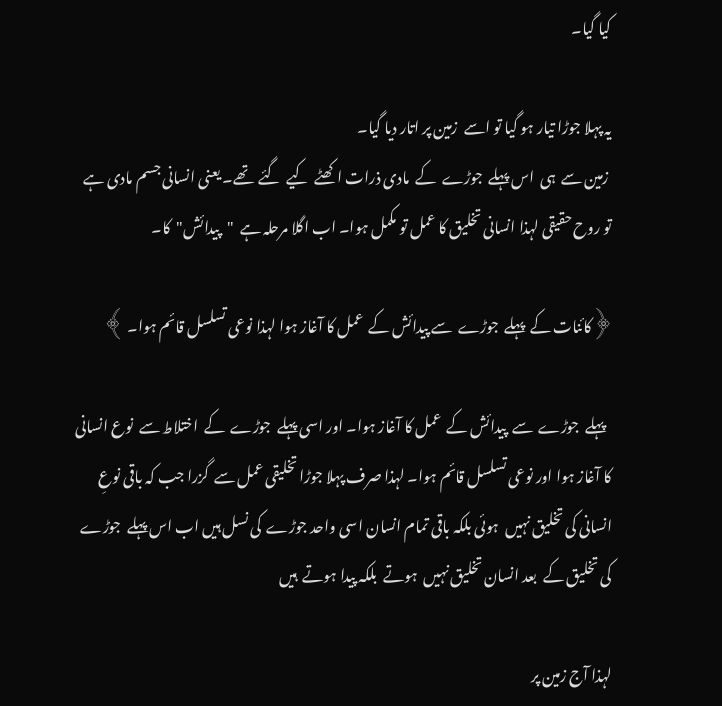کیا گیا۔

یہ پہلا جوڑا تیار ہو گیا تو اسے  زمین پر اتار دیا گیا۔
 زمین سے  ہی  اس پہلے  جوڑے  کے  مادی ذرات اکھٹے  کیے  گئے  تھے۔ یعنی انسانی جسم مادی ہے  تو روح حقیقی لہذا انسانی تخلیق کا عمل تو مکمل ہوا۔ اب اگلا مرحلہ ہے  "پیدائش"کا۔

﴿کائنات کے  پہلے  جوڑے  سے پیدائش کے  عمل کا آغاز ہوا لہذا نوعی تسلسل قائم ہوا۔ ﴾

  پہلے  جوڑے  سے  پیدائش کے  عمل کا آغاز ہوا۔ اور اسی پہلے  جوڑے  کے  اختلاط سے  نوع انسانی کا آغاز ہوا اور نوعی تسلسل قائم ہوا۔ لہذا صرف پہلا جوڑا تخلیقی عمل سے  گزرا جب کہ باقی نوعِ انسانی کی تخلیق نہیں  ہوئی بلکہ باقی تمام انسان اسی واحد جوڑے  کی نسل ہیں اب اس پہلے  جوڑے  کی تخلیق کے  بعد انسان تخلیق نہیں  ہوتے  بلکہ پیدا ہوتے  ہیں

لہذا آج زمین پر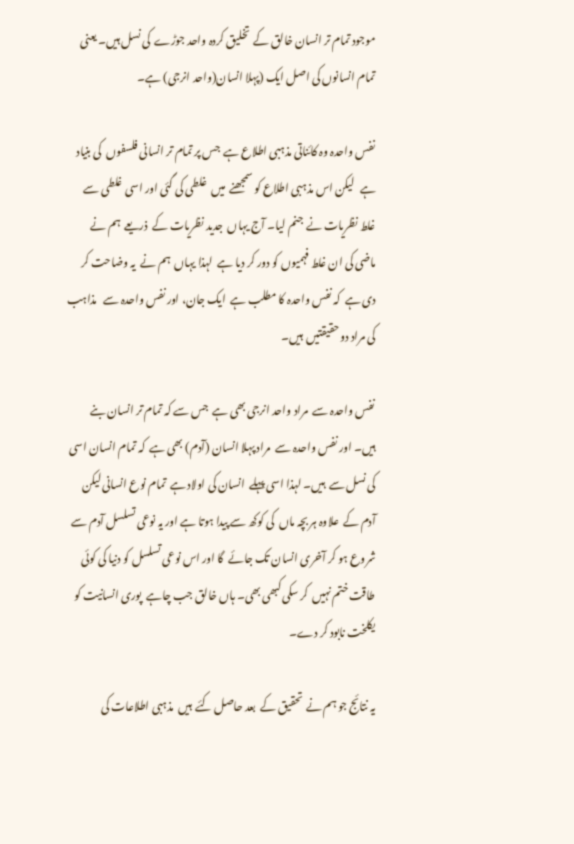موجود تمام تر انسان خالق کے  تخلیق کردہ واحد جوڑے  کی نسل ہیں۔ یعنی تمام انسانوں کی اصل ایک (پہلا انسان(واحد انرجی) ہے۔

نفس واحدہ وہ کائناتی مذہبی اطلاع ہے  جس پر تمام تر انسانی فلسفوں  کی بنیاد ہے   لیکن اس مذہبی اطلاع کو سمجھنے  میں  غلطی کی گئی اور اسی غلطی سے  غلط نظریات نے  جنم لیا۔ آج یہاں  جدید نظریات کے  ذریعے  ہم نے  ماضی کی ان غلط فہمیوں کو دور کر دیا ہے  لہذا یہاں  ہم نے  یہ وضاحت کر دی ہے  کہ نفس واحدہ کا مطلب ہے  ایک جان، اور نفس واحدہ سے   مذاہب کی مراد دو حقیقتیں  ہیں۔

نفس واحدہ سے  مراد واحد انرجی بھی ہے  جس سے کہ تمام تر انسان بنے  ہیں۔ اور نفس واحدہ سے  مراد پہلا انسان (آدم) بھی ہے  کہ تمام انسان اسی کی نسل سے  ہیں۔ لہذا اسی پہلے  انسان کی اولاد ہے  تمام نوع انسانی لیکن آدم کے  علاوہ ہر بچہ ماں  کی کوکھ سے پیدا ہوتا ہے اور یہ نوعی تسلسل آدم سے  شروع ہو کر آخری انسان تک جائے  گا اور اس نوعی تسلسل کو دنیا کی کوئی طاقت ختم نہیں  کر سکی کبھی بھی۔ ہاں خالق جب چاہے  پوری انسانیت کو یکلخت نابود کر دے۔

یہ نتائج جو ہم نے  تحقیق کے  بعد حاصل کئے  ہیں  مذہبی اطلاعات کی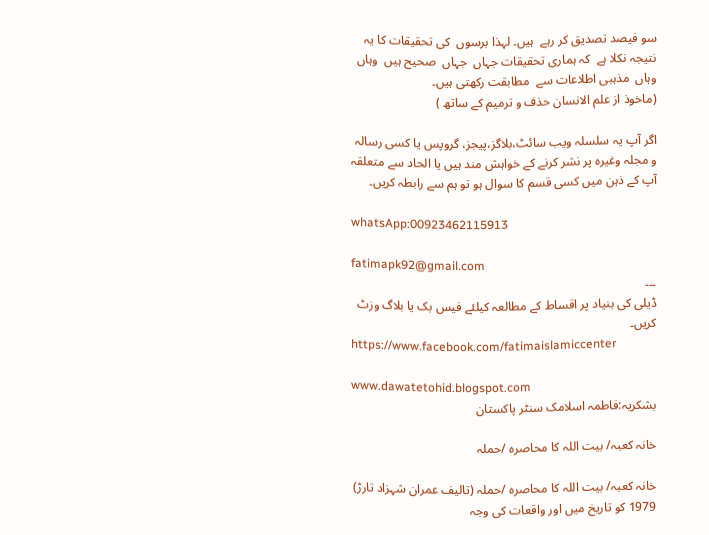سو فیصد تصدیق کر رہے  ہیں۔ لہذا برسوں  کی تحقیقات کا یہ نتیجہ نکلا ہے  کہ ہماری تحقیقات جہاں  جہاں  صحیح ہیں  وہاں وہاں  مذہبی اطلاعات سے  مطابقت رکھتی ہیں۔
(ماخوذ از علم الانسان حذف و ترمیم کے ساتھ )

اگر آپ یہ سلسلہ ویب سائٹ،بلاگز،پیجز، گروپس یا کسی رسالہ و مجلہ وغیرہ پر نشر کرنے کے خواہش مند ہیں یا الحاد سے متعلقہ آپ کے ذہن میں کسی قسم کا سوال ہو تو ہم سے رابطہ کریں۔

whatsApp:00923462115913

fatimapk92@gmail.com
۔۔۔
ڈیلی کی بنیاد پر اقساط کے مطالعہ کیلئے فیس بک یا بلاگ وزٹ کریں۔
https://www.facebook.com/fatimaislamiccenter

www.dawatetohid.blogspot.com
بشکریہ:فاطمہ اسلامک سنٹر پاکستان

خانہ کعبہ/ بیت اللہ کا محاصرہ /حملہ

خانہ کعبہ/ بیت اللہ کا محاصرہ /حملہ (تالیف عمران شہزاد تارڑ) 1979 کو تاریخ میں اور واقعات کی وجہ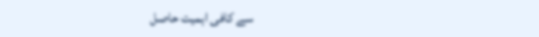سے کافی اہمیت حاصل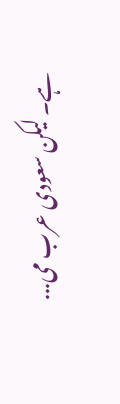ہے۔ لیکن سعودی عرب می...